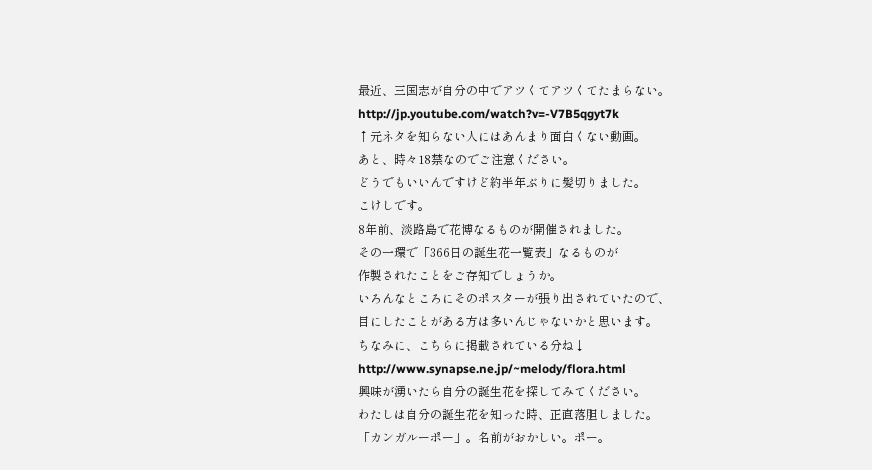最近、三国志が自分の中でアツくてアツくてたまらない。
http://jp.youtube.com/watch?v=-V7B5qgyt7k
↑元ネタを知らない人にはあんまり面白くない動画。
あと、時々18禁なのでご注意ください。
どうでもいいんですけど約半年ぶりに髪切りました。
こけしです。
8年前、淡路島で花博なるものが開催されました。
その一環で「366日の誕生花一覧表」なるものが
作製されたことをご存知でしょうか。
いろんなところにそのポスターが張り出されていたので、
目にしたことがある方は多いんじゃないかと思います。
ちなみに、こちらに掲載されている分ね↓
http://www.synapse.ne.jp/~melody/flora.html
興味が湧いたら自分の誕生花を探してみてください。
わたしは自分の誕生花を知った時、正直落胆しました。
「カンガルーポー」。名前がおかしい。ポー。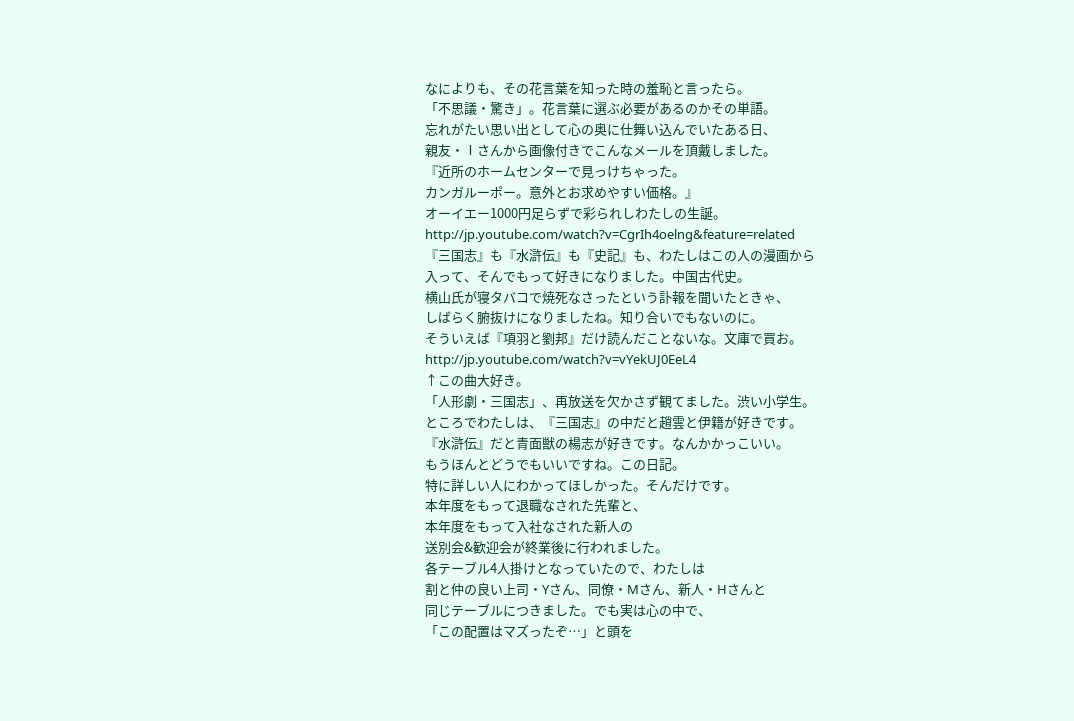なによりも、その花言葉を知った時の羞恥と言ったら。
「不思議・驚き」。花言葉に選ぶ必要があるのかその単語。
忘れがたい思い出として心の奥に仕舞い込んでいたある日、
親友・Ⅰさんから画像付きでこんなメールを頂戴しました。
『近所のホームセンターで見っけちゃった。
カンガルーポー。意外とお求めやすい価格。』
オーイエー1000円足らずで彩られしわたしの生誕。
http://jp.youtube.com/watch?v=CgrIh4oelng&feature=related
『三国志』も『水滸伝』も『史記』も、わたしはこの人の漫画から
入って、そんでもって好きになりました。中国古代史。
横山氏が寝タバコで焼死なさったという訃報を聞いたときゃ、
しばらく腑抜けになりましたね。知り合いでもないのに。
そういえば『項羽と劉邦』だけ読んだことないな。文庫で買お。
http://jp.youtube.com/watch?v=vYekUJ0EeL4
↑この曲大好き。
「人形劇・三国志」、再放送を欠かさず観てました。渋い小学生。
ところでわたしは、『三国志』の中だと趙雲と伊籍が好きです。
『水滸伝』だと青面獣の楊志が好きです。なんかかっこいい。
もうほんとどうでもいいですね。この日記。
特に詳しい人にわかってほしかった。そんだけです。
本年度をもって退職なされた先輩と、
本年度をもって入社なされた新人の
送別会&歓迎会が終業後に行われました。
各テーブル4人掛けとなっていたので、わたしは
割と仲の良い上司・Yさん、同僚・Mさん、新人・Hさんと
同じテーブルにつきました。でも実は心の中で、
「この配置はマズったぞ…」と頭を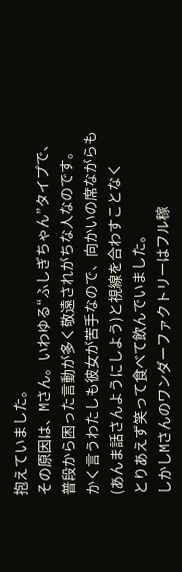抱えていました。
その原因は、Mさん。いわゆる“ふしぎちゃん”タイプで、
普段から困った言動が多く敬遠されがちな人なのです。
かく言うわたしも彼女が苦手なので、向かいの席ながらも
(あんま話さんようにしよう)と視線を合わすことなく
とりあえず笑って食べて飲んでいました。
しかしMさんのワンダーファクトリーはフル稼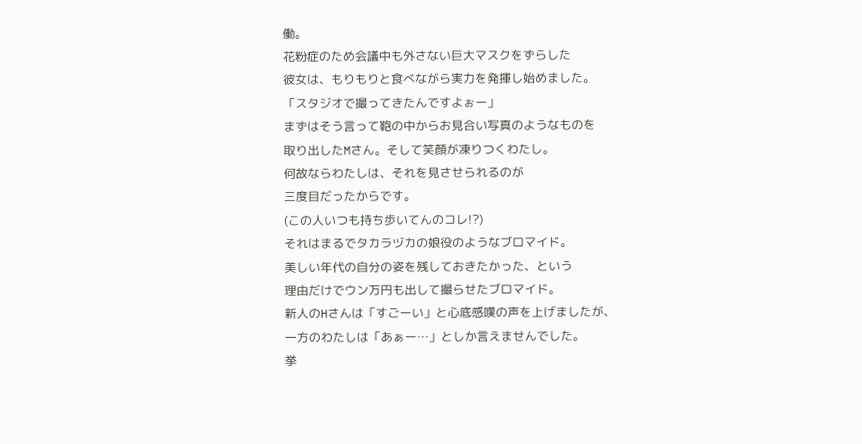働。
花粉症のため会議中も外さない巨大マスクをずらした
彼女は、もりもりと食べながら実力を発揮し始めました。
「スタジオで撮ってきたんですよぉー」
まずはそう言って鞄の中からお見合い写真のようなものを
取り出したMさん。そして笑顔が凍りつくわたし。
何故ならわたしは、それを見させられるのが
三度目だったからです。
(この人いつも持ち歩いてんのコレ!?)
それはまるでタカラヅカの娘役のようなブロマイド。
美しい年代の自分の姿を残しておきたかった、という
理由だけでウン万円も出して撮らせたブロマイド。
新人のHさんは「すごーい」と心底感嘆の声を上げましたが、
一方のわたしは「あぁー…」としか言えませんでした。
挙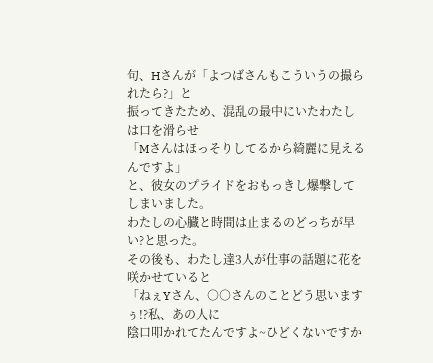句、Hさんが「よつばさんもこういうの撮られたら?」と
振ってきたため、混乱の最中にいたわたしは口を滑らせ
「Mさんはほっそりしてるから綺麗に見えるんですよ」
と、彼女のプライドをおもっきし爆撃してしまいました。
わたしの心臓と時間は止まるのどっちが早い?と思った。
その後も、わたし達3人が仕事の話題に花を咲かせていると
「ねぇYさん、○○さんのことどう思いますぅ!?私、あの人に
陰口叩かれてたんですよ~ひどくないですか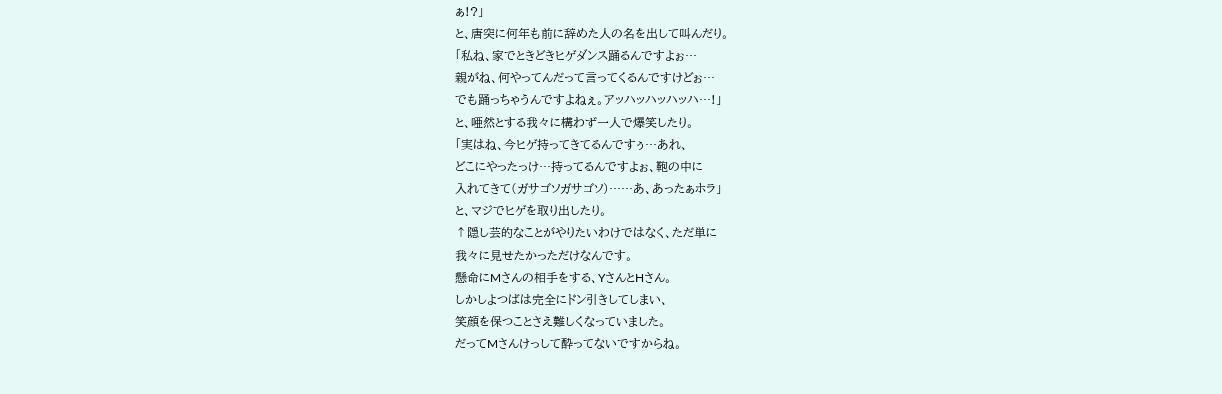ぁ!?」
と、唐突に何年も前に辞めた人の名を出して叫んだり。
「私ね、家でときどきヒゲダンス踊るんですよぉ…
親がね、何やってんだって言ってくるんですけどぉ…
でも踊っちゃうんですよねぇ。アッハッハッハッハ…!」
と、唖然とする我々に構わず一人で爆笑したり。
「実はね、今ヒゲ持ってきてるんですぅ…あれ、
どこにやったっけ…持ってるんですよぉ、鞄の中に
入れてきて(ガサゴソガサゴソ)……あ、あったぁホラ」
と、マジでヒゲを取り出したり。
↑隠し芸的なことがやりたいわけではなく、ただ単に
我々に見せたかっただけなんです。
懸命にMさんの相手をする、YさんとHさん。
しかしよつばは完全にドン引きしてしまい、
笑顔を保つことさえ難しくなっていました。
だってMさんけっして酔ってないですからね。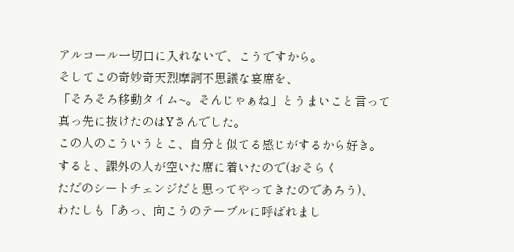アルコール一切口に入れないで、こうですから。
そしてこの奇妙奇天烈摩訶不思議な宴席を、
「そろそろ移動タイム~。そんじゃぁね」とうまいこと言って
真っ先に抜けたのはYさんでした。
この人のこういうとこ、自分と似てる感じがするから好き。
すると、課外の人が空いた席に着いたので(おそらく
ただのシートチェンジだと思ってやってきたのであろう)、
わたしも「あっ、向こうのテーブルに呼ばれまし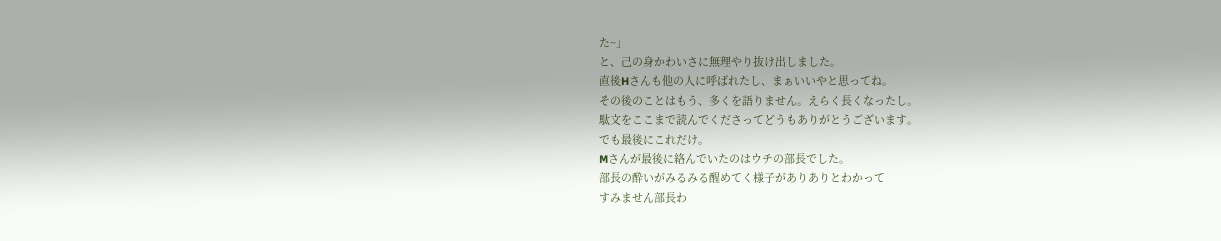た~」
と、己の身かわいさに無理やり抜け出しました。
直後Hさんも他の人に呼ばれたし、まぁいいやと思ってね。
その後のことはもう、多くを語りません。えらく長くなったし。
駄文をここまで読んでくださってどうもありがとうございます。
でも最後にこれだけ。
Mさんが最後に絡んでいたのはウチの部長でした。
部長の酔いがみるみる醒めてく様子がありありとわかって
すみません部長わ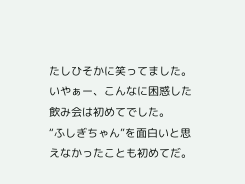たしひそかに笑ってました。
いやぁー、こんなに困惑した飲み会は初めてでした。
“ふしぎちゃん”を面白いと思えなかったことも初めてだ。